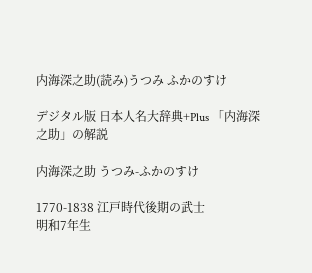内海深之助(読み)うつみ ふかのすけ

デジタル版 日本人名大辞典+Plus 「内海深之助」の解説

内海深之助 うつみ-ふかのすけ

1770-1838 江戸時代後期の武士
明和7年生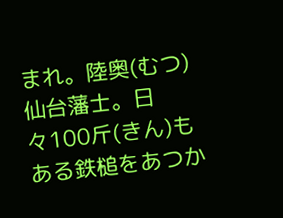まれ。陸奥(むつ)仙台藩士。日々100斤(きん)もある鉄槌をあつか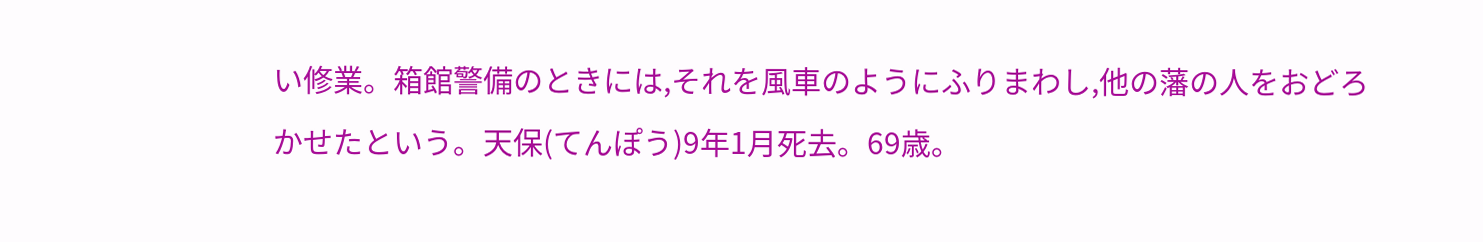い修業。箱館警備のときには,それを風車のようにふりまわし,他の藩の人をおどろかせたという。天保(てんぽう)9年1月死去。69歳。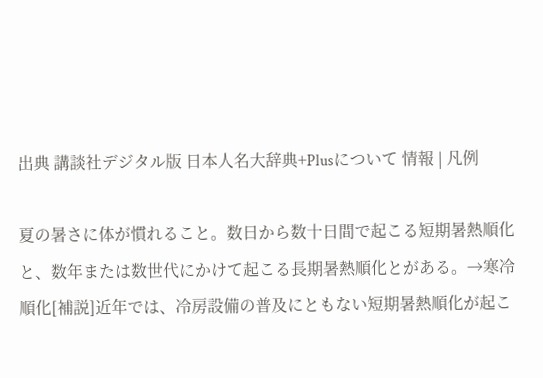出典 講談社デジタル版 日本人名大辞典+Plusについて 情報 | 凡例

夏の暑さに体が慣れること。数日から数十日間で起こる短期暑熱順化と、数年または数世代にかけて起こる長期暑熱順化とがある。→寒冷順化[補説]近年では、冷房設備の普及にともない短期暑熱順化が起こ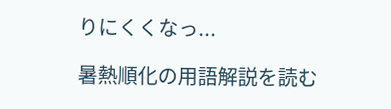りにくくなっ...

暑熱順化の用語解説を読む